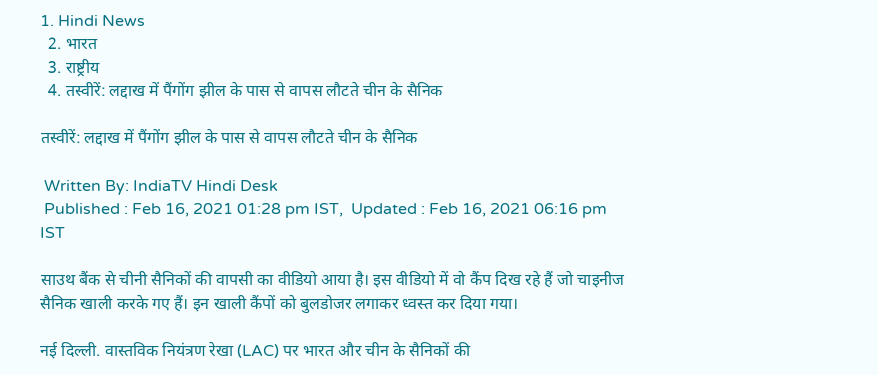1. Hindi News
  2. भारत
  3. राष्ट्रीय
  4. तस्वीरें: लद्दाख में पैंगोंग झील के पास से वापस लौटते चीन के सैनिक

तस्वीरें: लद्दाख में पैंगोंग झील के पास से वापस लौटते चीन के सैनिक

 Written By: IndiaTV Hindi Desk
 Published : Feb 16, 2021 01:28 pm IST,  Updated : Feb 16, 2021 06:16 pm IST

साउथ बैंक से चीनी सैनिकों की वापसी का वीडियो आया है। इस वीडियो में वो कैंप दिख रहे हैं जो चाइनीज सैनिक खाली करके गए हैं। इन खाली कैंपों को बुलडोजर लगाकर ध्वस्त कर दिया गया।

नई दिल्ली. वास्तविक नियंत्रण रेखा (LAC) पर भारत और चीन के सैनिकों की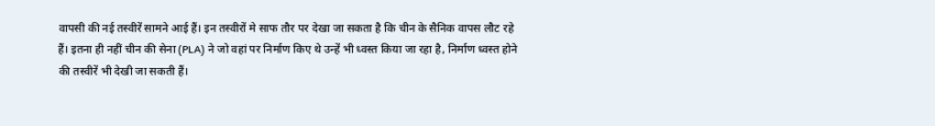वापसी की नई तस्वीरें सामने आई हैं। इन तस्वीरों मे साफ तौर पर देखा जा सकता है कि चीन के सैनिक वापस लौट रहे हैं। इतना ही नहीं चीन की सेना (PLA) ने जो वहां पर निर्माण किए थे उन्हें भी ध्वस्त किया जा रहा है, निर्माण ध्वस्त होने की तस्वीरें भी देखी जा सकती हैं।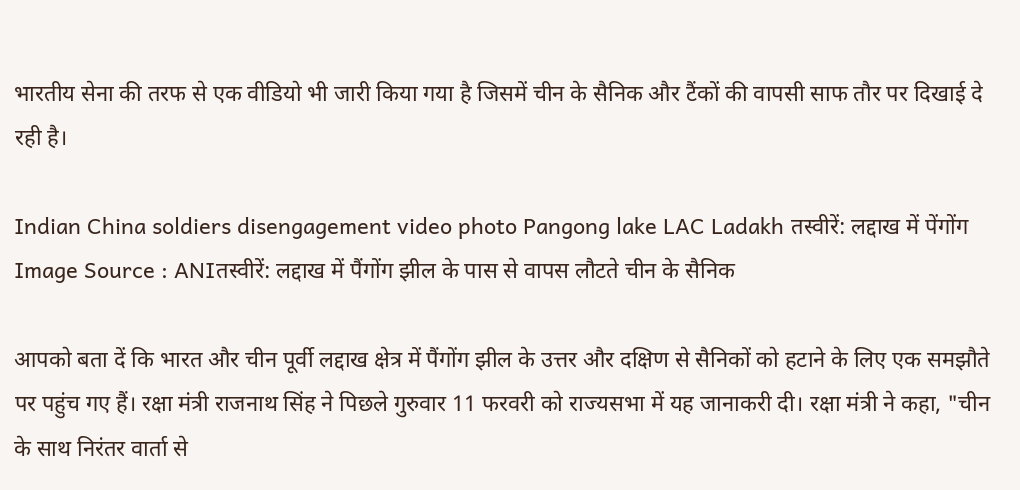भारतीय सेना की तरफ से एक वीडियो भी जारी किया गया है जिसमें चीन के सैनिक और टैंकों की वापसी साफ तौर पर दिखाई दे रही है।

Indian China soldiers disengagement video photo Pangong lake LAC Ladakh तस्वीरें: लद्दाख में पेंगोंग
Image Source : ANIतस्वीरें: लद्दाख में पैंगोंग झील के पास से वापस लौटते चीन के सैनिक

आपको बता दें कि भारत और चीन पूर्वी लद्दाख क्षेत्र में पैंगोंग झील के उत्तर और दक्षिण से सैनिकों को हटाने के लिए एक समझौते पर पहुंच गए हैं। रक्षा मंत्री राजनाथ सिंह ने पिछले गुरुवार 11 फरवरी को राज्यसभा में यह जानाकरी दी। रक्षा मंत्री ने कहा, "चीन के साथ निरंतर वार्ता से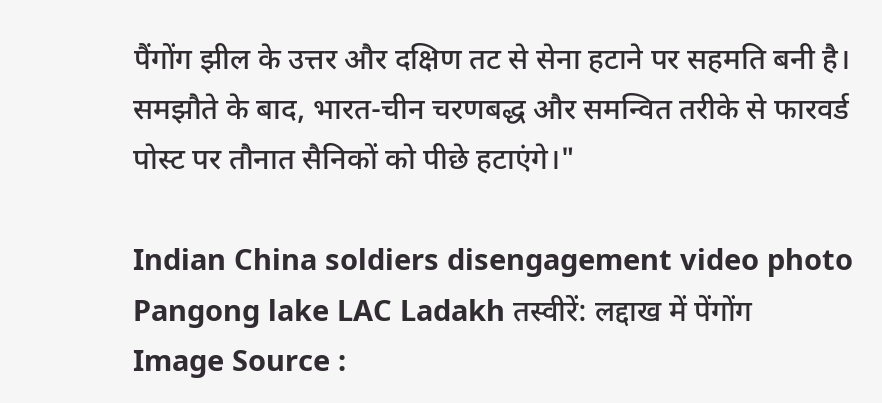पैंगोंग झील के उत्तर और दक्षिण तट से सेना हटाने पर सहमति बनी है। समझौते के बाद, भारत-चीन चरणबद्ध और समन्वित तरीके से फारवर्ड पोस्ट पर तौनात सैनिकों को पीछे हटाएंगे।"

Indian China soldiers disengagement video photo Pangong lake LAC Ladakh तस्वीरें: लद्दाख में पेंगोंग
Image Source :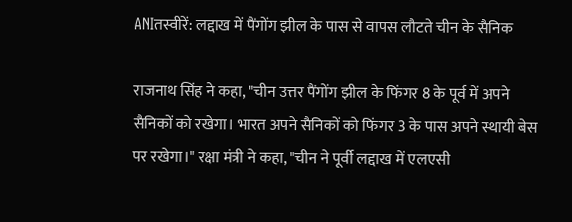ANIतस्वीरें: लद्दाख में पैंगोंग झील के पास से वापस लौटते चीन के सैनिक

राजनाथ सिंह ने कहा, "चीन उत्तर पैंगोंग झील के फिंगर 8 के पूर्व में अपने सैनिकों को रखेगा। भारत अपने सैनिकों को फिंगर 3 के पास अपने स्थायी बेस पर रखेगा।" रक्षा मंत्री ने कहा, "चीन ने पूर्वी लद्दाख में एलएसी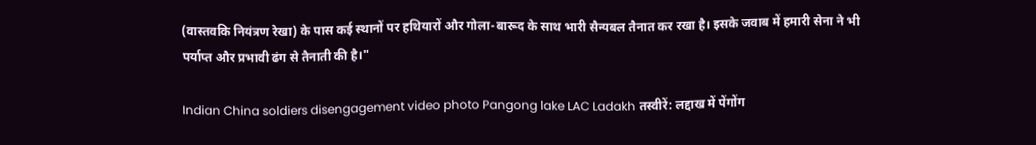(वास्तवकि नियंत्रण रेखा) के पास कई स्थानों पर हथियारों और गोला-बारूद के साथ भारी सैन्यबल तैनात कर रखा है। इसके जवाब में हमारी सेना ने भी पर्याप्त और प्रभावी ढंग से तैनाती की है।"

Indian China soldiers disengagement video photo Pangong lake LAC Ladakh तस्वीरें: लद्दाख में पेंगोंग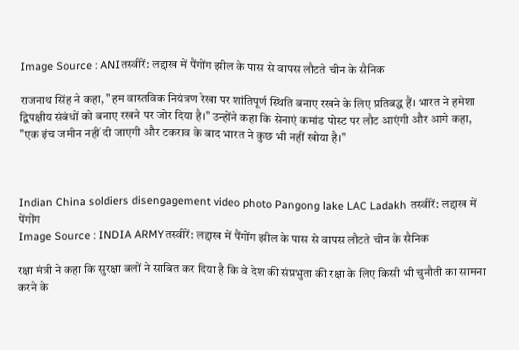Image Source : ANIतस्वीरें: लद्दाख में पैंगोंग झील के पास से वापस लौटते चीन के सैनिक

राजनाथ सिंह ने कहा, "हम वास्तविक नियंत्रण रेखा पर शांतिपूर्ण स्थिति बनाए रखने के लिए प्रतिबद्ध हैं। भारत ने हमेशा द्विपक्षीय संबंधों को बनाए रखने पर जोर दिया है।" उन्होंने कहा कि सेनाएं कमांड पोस्ट पर लौट आएंगी और आगे कहा, "एक इंच जमीन नहीं दी जाएगी और टकराव के बाद भारत ने कुछ भी नहीं खोया है।"



Indian China soldiers disengagement video photo Pangong lake LAC Ladakh तस्वीरें: लद्दाख में पेंगोंग
Image Source : INDIA ARMYतस्वीरें: लद्दाख में पैंगोंग झील के पास से वापस लौटते चीन के सैनिक

रक्षा मंत्री ने कहा कि सुरक्षा बलों ने साबित कर दिया है कि वे देश की संप्रभुता की रक्षा के लिए किसी भी चुनौती का सामना करने के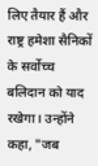लिए तैयार हैं और राष्ट्र हमेशा सैनिकों के सर्वोच्च बलिदान को याद रखेगा। उन्होंने कहा, "जब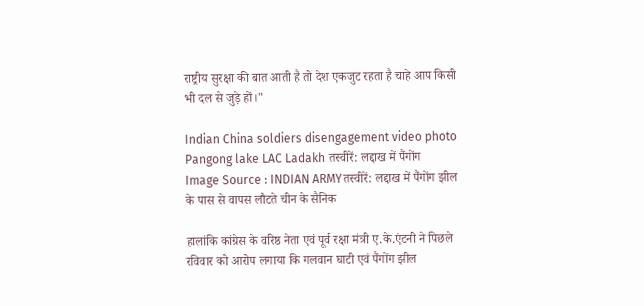राष्ट्रीय सुरक्षा की बात आती है तो देश एकजुट रहता है चाहे आप किसी भी दल से जुड़े हों।"

Indian China soldiers disengagement video photo Pangong lake LAC Ladakh तस्वीरें: लद्दाख में पैंगोंग
Image Source : INDIAN ARMYतस्वीरें: लद्दाख में पैंगोंग झील के पास से वापस लौटते चीन के सैनिक

हालांकि कांग्रेस के वरिष्ठ नेता एवं पूर्व रक्षा मंत्री ए.के.एंटनी ने पिछले रविवार को आरोप लगाया कि गलवान घाटी एवं पैंगोंग झील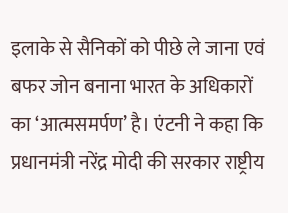इलाके से सैनिकों को पीछे ले जाना एवं बफर जोन बनाना भारत के अधिकारों का ‘आत्मसमर्पण’ है। एंटनी ने कहा कि प्रधानमंत्री नरेंद्र मोदी की सरकार राष्ट्रीय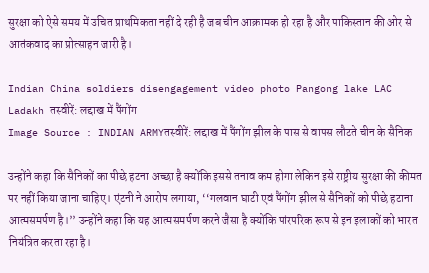सुरक्षा को ऐसे समय में उचित प्राथमिकता नहीं दे रही है जब चीन आक्रामक हो रहा है और पाकिस्तान की ओर से आतंकवाद का प्रोत्साहन जारी है।

Indian China soldiers disengagement video photo Pangong lake LAC Ladakh तस्वीरें: लद्दाख में पैंगोंग
Image Source : INDIAN ARMYतस्वीरें: लद्दाख में पैंगोंग झील के पास से वापस लौटते चीन के सैनिक

उन्होंने कहा कि सैनिकों का पीछे हटना अच्छा है क्योंकि इससे तनाव कम होगा लेकिन इसे राष्ट्रीय सुरक्षा की कीमत पर नहीं किया जाना चाहिए। एंटनी ने आरोप लगाया, ‘‘गलवान घाटी एवं पैंगोंग झील से सैनिकों को पीछे हटाना आत्मसमर्पण है।’’ उन्होंने कहा कि यह आत्मसमर्पण करने जैसा है क्योंकि पांरपरिक रूप से इन इलाकों को भारत नियंत्रित करता रहा है।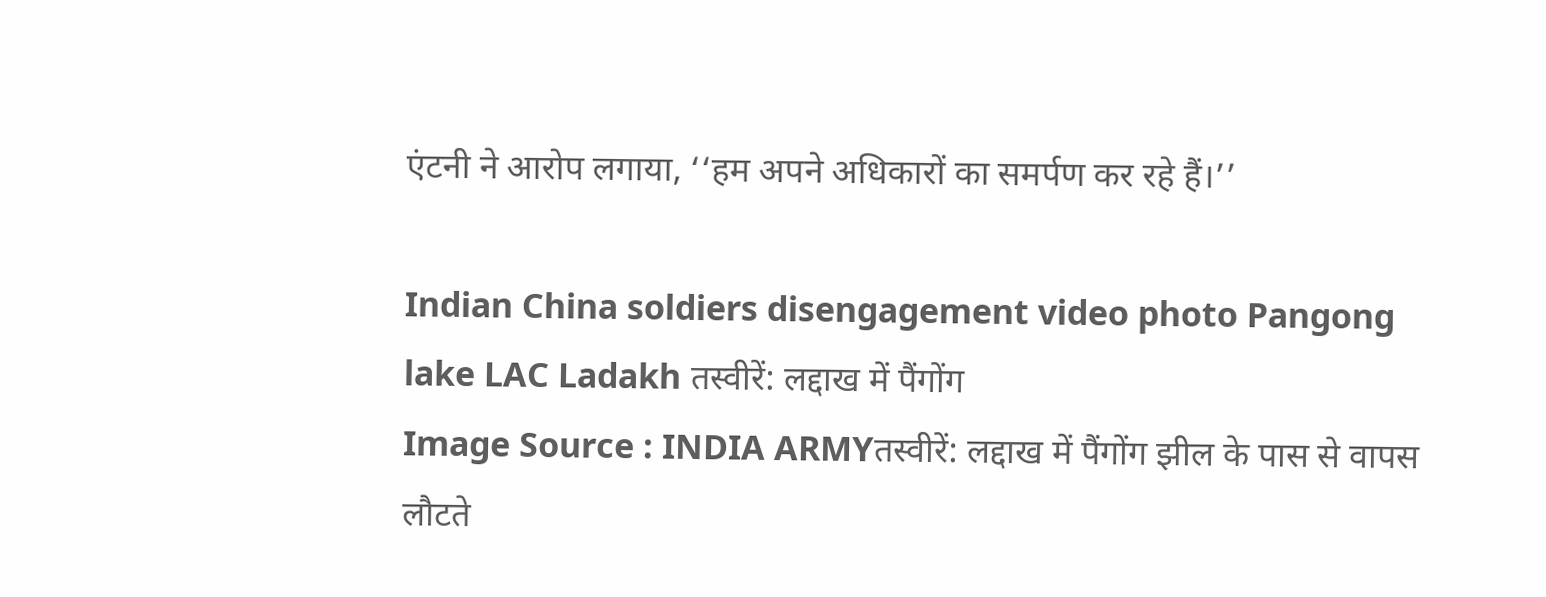एंटनी ने आरोप लगाया, ‘‘हम अपने अधिकारों का समर्पण कर रहे हैं।’’

Indian China soldiers disengagement video photo Pangong lake LAC Ladakh तस्वीरें: लद्दाख में पैंगोंग
Image Source : INDIA ARMYतस्वीरें: लद्दाख में पैंगोंग झील के पास से वापस लौटते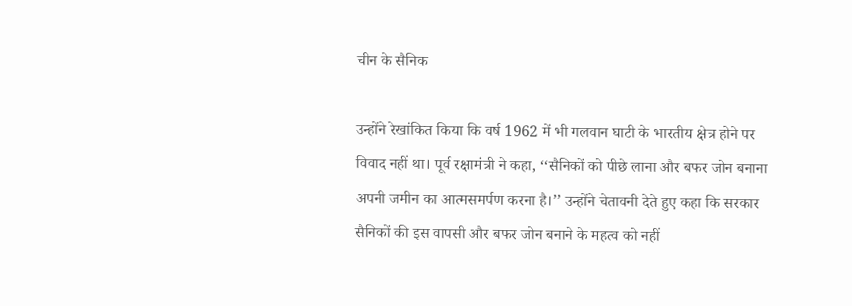चीन के सैनिक

उन्होंने रेखांकित किया कि वर्ष 1962 में भी गलवान घाटी के भारतीय क्षेत्र होने पर विवाद नहीं था। पूर्व रक्षामंत्री ने कहा, ‘‘सैनिकों को पीछे लाना और बफर जोन बनाना अपनी जमीन का आत्मसमर्पण करना है।’’ उन्होंने चेतावनी देते हुए कहा कि सरकार सैनिकों की इस वापसी और बफर जोन बनाने के महत्व को नहीं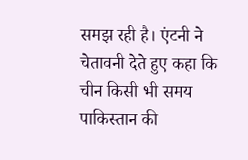समझ रही है। एंटनी ने चेतावनी देते हुए कहा कि चीन किसी भी समय पाकिस्तान की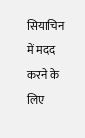सियाचिन में मदद करने के लिए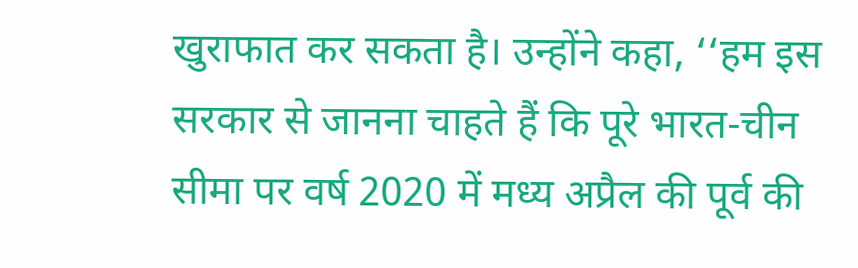खुराफात कर सकता है। उन्होंने कहा, ‘‘हम इस सरकार से जानना चाहते हैं कि पूरे भारत-चीन सीमा पर वर्ष 2020 में मध्य अप्रैल की पूर्व की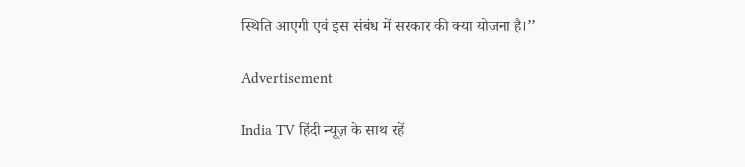स्थिति आएगी एवं इस संबंध में सरकार की क्या योजना है।’’

Advertisement

India TV हिंदी न्यूज़ के साथ रहें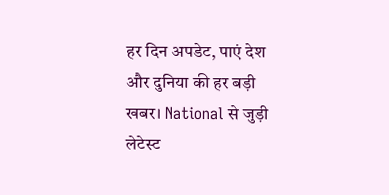हर दिन अपडेट, पाएं देश और दुनिया की हर बड़ी खबर। National से जुड़ी लेटेस्ट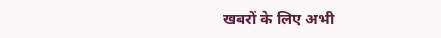खबरों के लिए अभी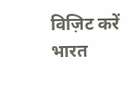विज़िट करें भारत